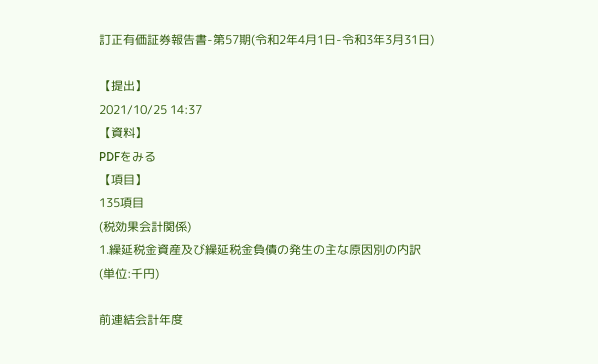訂正有価証券報告書-第57期(令和2年4月1日-令和3年3月31日)

【提出】
2021/10/25 14:37
【資料】
PDFをみる
【項目】
135項目
(税効果会計関係)
1.繰延税金資産及び繰延税金負債の発生の主な原因別の内訳
(単位:千円)

前連結会計年度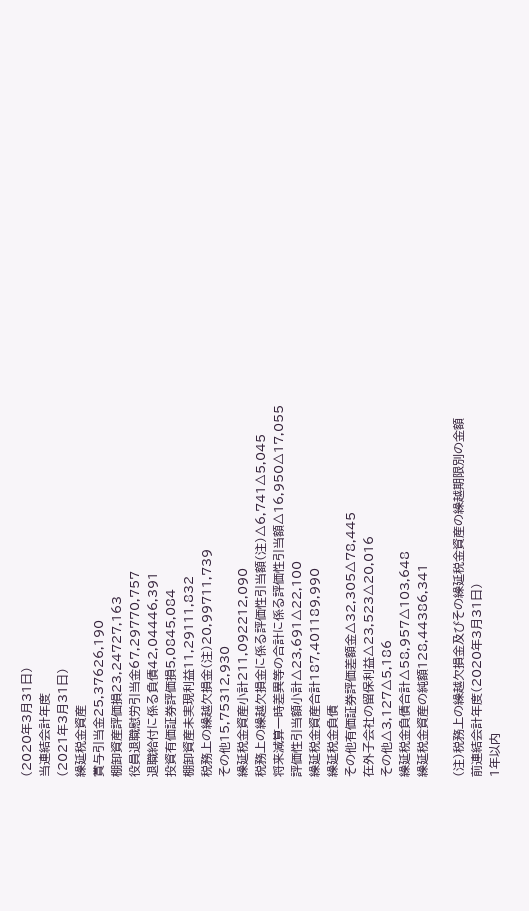(2020年3月31日)
当連結会計年度
(2021年3月31日)
繰延税金資産
賞与引当金25,37626,190
棚卸資産評価損23,24727,163
役員退職慰労引当金67,29770,757
退職給付に係る負債42,04446,391
投資有価証券評価損5,0845,084
棚卸資産未実現利益11,29111,832
税務上の繰越欠損金(注)20,99711,739
その他15,75312,930
繰延税金資産小計211,092212,090
税務上の繰越欠損金に係る評価性引当額(注)△6,741△5,045
将来減算一時差異等の合計に係る評価性引当額△16,950△17,055
評価性引当額小計△23,691△22,100
繰延税金資産合計187,401189,990
繰延税金負債
その他有価証券評価差額金△32,305△78,445
在外子会社の留保利益△23,523△20,016
その他△3,127△5,186
繰延税金負債合計△58,957△103,648
繰延税金資産の純額128,44386,341

(注)税務上の繰越欠損金及びその繰延税金資産の繰越期限別の金額
前連結会計年度(2020年3月31日)
1年以内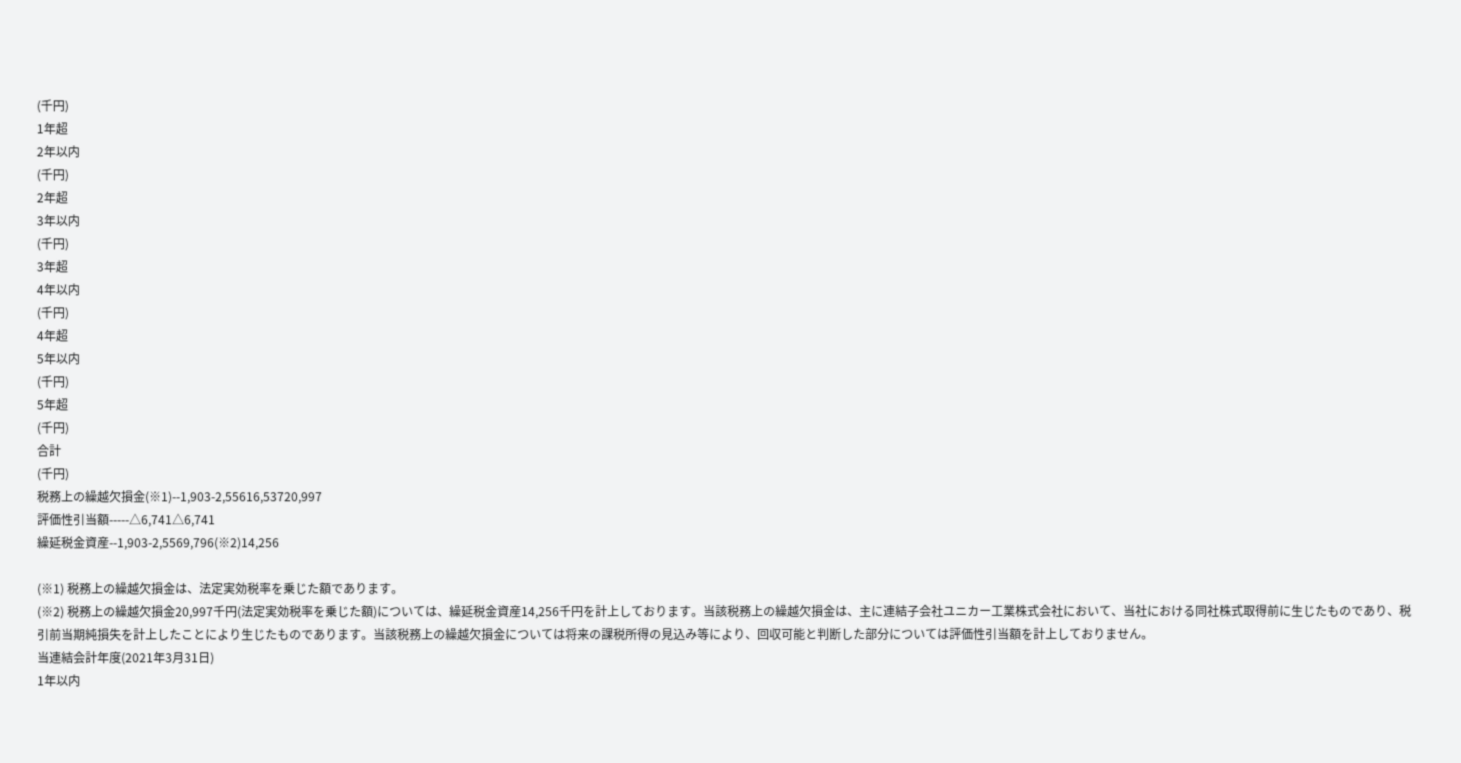(千円)
1年超
2年以内
(千円)
2年超
3年以内
(千円)
3年超
4年以内
(千円)
4年超
5年以内
(千円)
5年超
(千円)
合計
(千円)
税務上の繰越欠損金(※1)--1,903-2,55616,53720,997
評価性引当額-----△6,741△6,741
繰延税金資産--1,903-2,5569,796(※2)14,256

(※1) 税務上の繰越欠損金は、法定実効税率を乗じた額であります。
(※2) 税務上の繰越欠損金20,997千円(法定実効税率を乗じた額)については、繰延税金資産14,256千円を計上しております。当該税務上の繰越欠損金は、主に連結子会社ユニカー工業株式会社において、当社における同社株式取得前に生じたものであり、税引前当期純損失を計上したことにより生じたものであります。当該税務上の繰越欠損金については将来の課税所得の見込み等により、回収可能と判断した部分については評価性引当額を計上しておりません。
当連結会計年度(2021年3月31日)
1年以内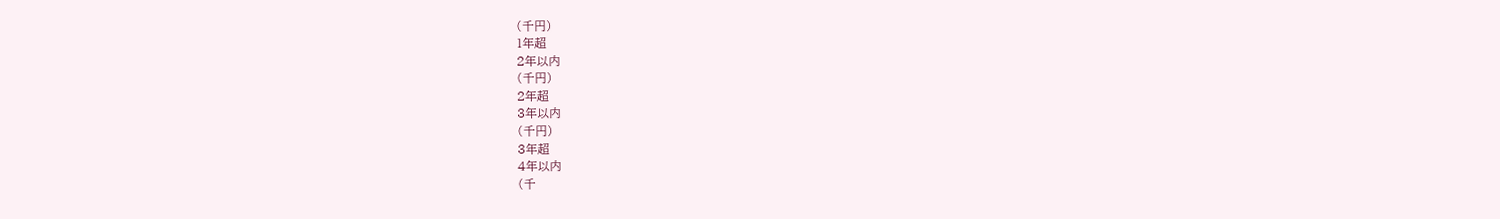(千円)
1年超
2年以内
(千円)
2年超
3年以内
(千円)
3年超
4年以内
(千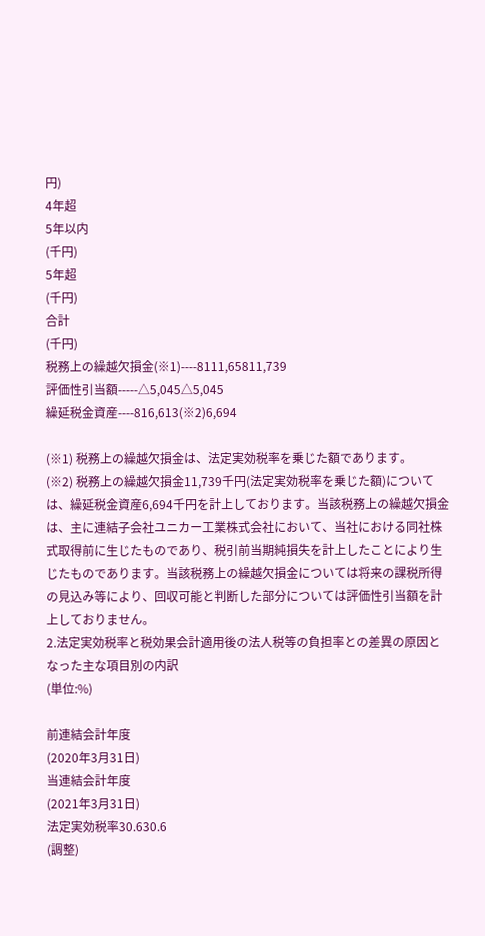円)
4年超
5年以内
(千円)
5年超
(千円)
合計
(千円)
税務上の繰越欠損金(※1)----8111,65811,739
評価性引当額-----△5,045△5,045
繰延税金資産----816,613(※2)6,694

(※1) 税務上の繰越欠損金は、法定実効税率を乗じた額であります。
(※2) 税務上の繰越欠損金11,739千円(法定実効税率を乗じた額)については、繰延税金資産6,694千円を計上しております。当該税務上の繰越欠損金は、主に連結子会社ユニカー工業株式会社において、当社における同社株式取得前に生じたものであり、税引前当期純損失を計上したことにより生じたものであります。当該税務上の繰越欠損金については将来の課税所得の見込み等により、回収可能と判断した部分については評価性引当額を計上しておりません。
2.法定実効税率と税効果会計適用後の法人税等の負担率との差異の原因となった主な項目別の内訳
(単位:%)

前連結会計年度
(2020年3月31日)
当連結会計年度
(2021年3月31日)
法定実効税率30.630.6
(調整)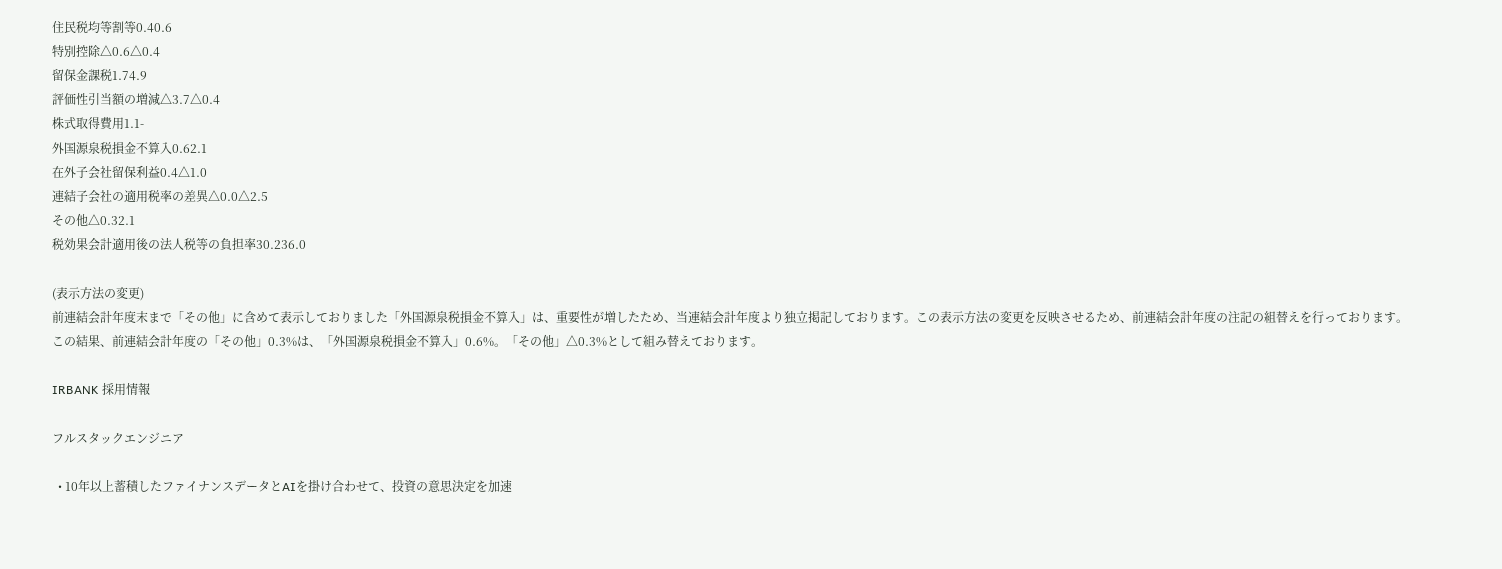住民税均等割等0.40.6
特別控除△0.6△0.4
留保金課税1.74.9
評価性引当額の増減△3.7△0.4
株式取得費用1.1-
外国源泉税損金不算入0.62.1
在外子会社留保利益0.4△1.0
連結子会社の適用税率の差異△0.0△2.5
その他△0.32.1
税効果会計適用後の法人税等の負担率30.236.0

(表示方法の変更)
前連結会計年度末まで「その他」に含めて表示しておりました「外国源泉税損金不算入」は、重要性が増したため、当連結会計年度より独立掲記しております。この表示方法の変更を反映させるため、前連結会計年度の注記の組替えを行っております。
この結果、前連結会計年度の「その他」0.3%は、「外国源泉税損金不算入」0.6%。「その他」△0.3%として組み替えております。

IRBANK 採用情報

フルスタックエンジニア

  • 10年以上蓄積したファイナンスデータとAIを掛け合わせて、投資の意思決定を加速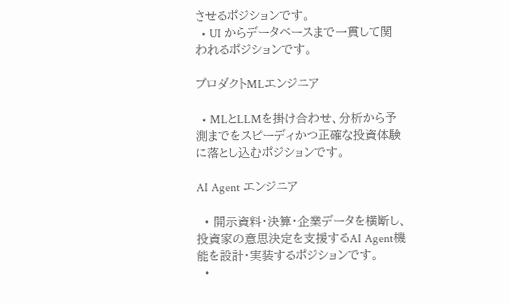させるポジションです。
  • UI からデータベースまで一貫して関われるポジションです。

プロダクトMLエンジニア

  • MLとLLMを掛け合わせ、分析から予測までをスピーディかつ正確な投資体験に落とし込むポジションです。

AI Agent エンジニア

  • 開示資料・決算・企業データを横断し、投資家の意思決定を支援するAI Agent機能を設計・実装するポジションです。
  •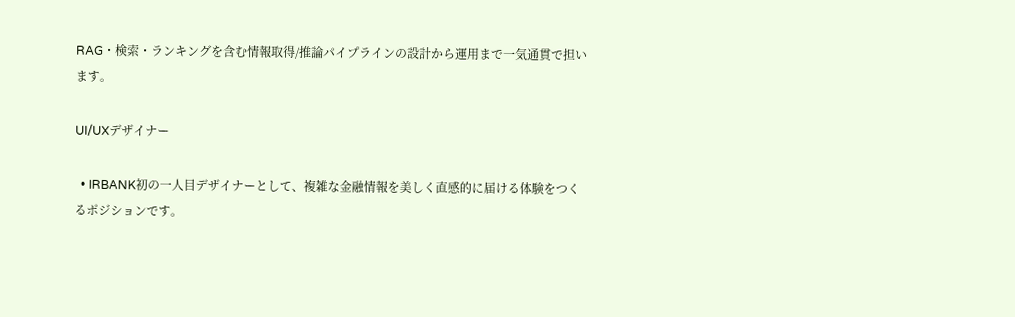RAG・検索・ランキングを含む情報取得/推論パイプラインの設計から運用まで一気通貫で担います。

UI/UXデザイナー

  • IRBANK初の一人目デザイナーとして、複雑な金融情報を美しく直感的に届ける体験をつくるポジションです。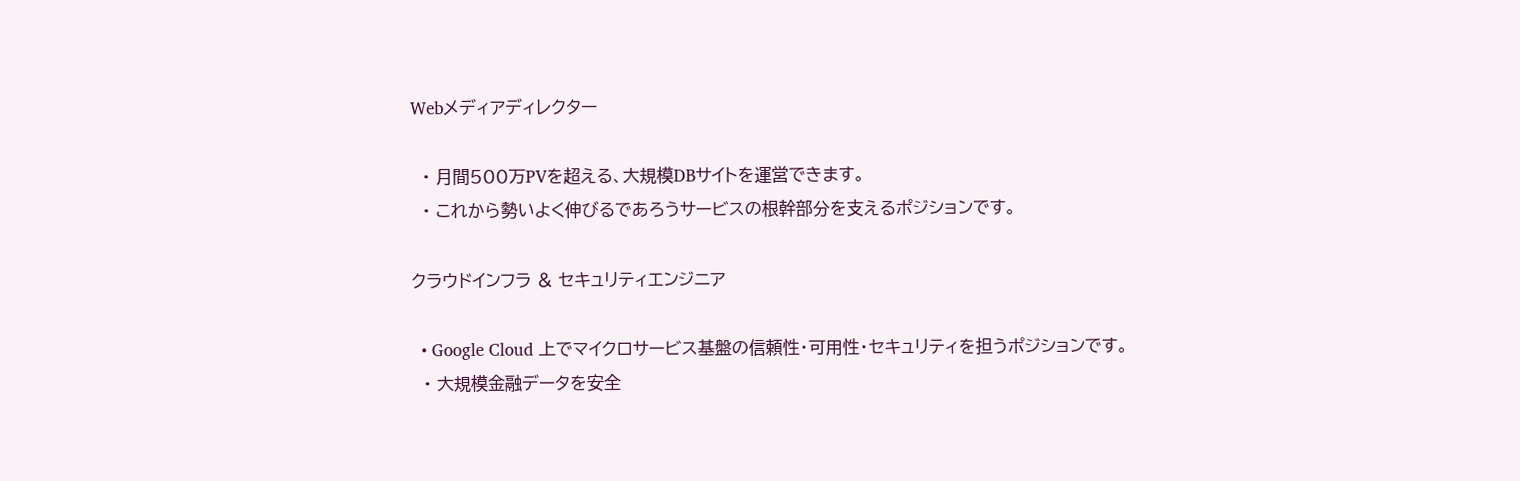Webメディアディレクター

  • 月間500万PVを超える、大規模DBサイトを運営できます。
  • これから勢いよく伸びるであろうサービスの根幹部分を支えるポジションです。

クラウドインフラ & セキュリティエンジニア

  • Google Cloud 上でマイクロサービス基盤の信頼性・可用性・セキュリティを担うポジションです。
  • 大規模金融データを安全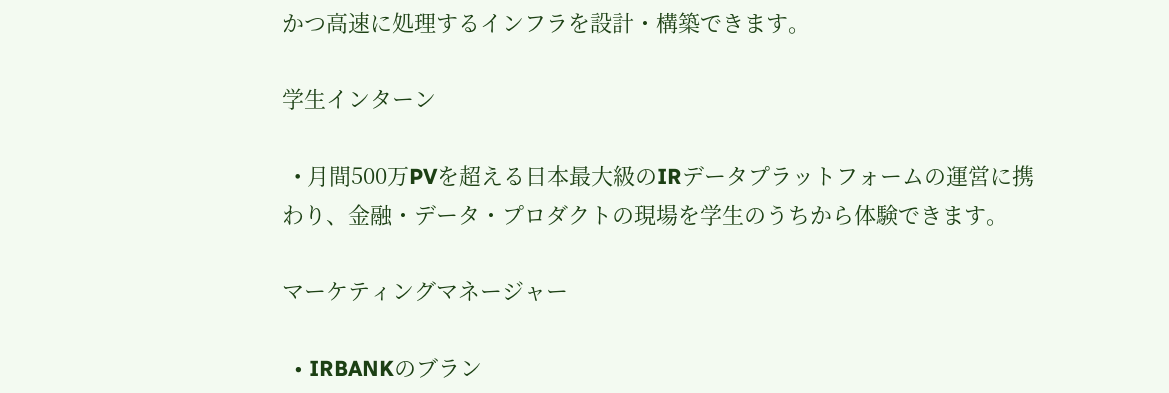かつ高速に処理するインフラを設計・構築できます。

学生インターン

  • 月間500万PVを超える日本最大級のIRデータプラットフォームの運営に携わり、金融・データ・プロダクトの現場を学生のうちから体験できます。

マーケティングマネージャー

  • IRBANKのブラン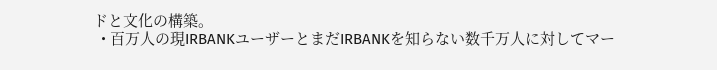ドと文化の構築。
  • 百万人の現IRBANKユーザーとまだIRBANKを知らない数千万人に対してマー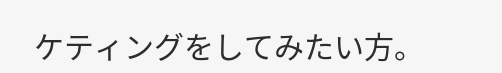ケティングをしてみたい方。